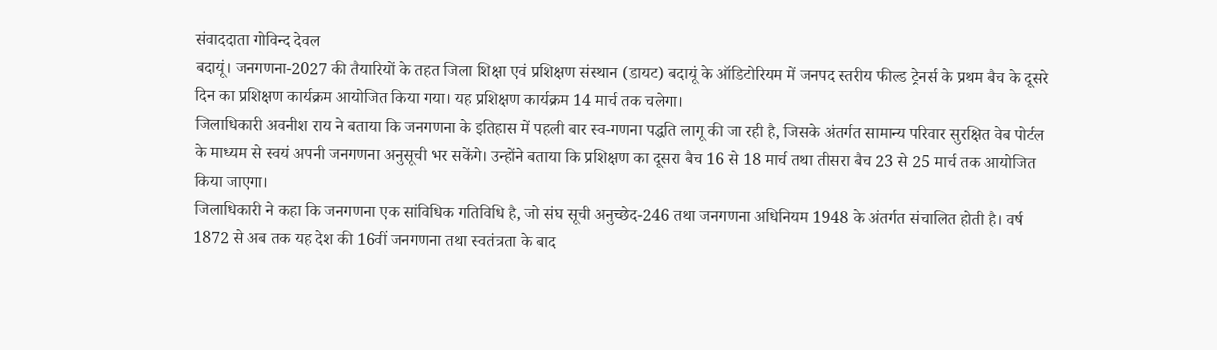संवाददाता गोविन्द देवल
बदायूं। जनगणना-2027 की तैयारियों के तहत जिला शिक्षा एवं प्रशिक्षण संस्थान (डायट) बदायूं के ऑडिटोरियम में जनपद स्तरीय फील्ड ट्रेनर्स के प्रथम बैच के दूसरे दिन का प्रशिक्षण कार्यक्रम आयोजित किया गया। यह प्रशिक्षण कार्यक्रम 14 मार्च तक चलेगा।
जिलाधिकारी अवनीश राय ने बताया कि जनगणना के इतिहास में पहली बार स्व-गणना पद्धति लागू की जा रही है, जिसके अंतर्गत सामान्य परिवार सुरक्षित वेब पोर्टल के माध्यम से स्वयं अपनी जनगणना अनुसूची भर सकेंगे। उन्होंने बताया कि प्रशिक्षण का दूसरा बैच 16 से 18 मार्च तथा तीसरा बैच 23 से 25 मार्च तक आयोजित किया जाएगा।
जिलाधिकारी ने कहा कि जनगणना एक सांविधिक गतिविधि है, जो संघ सूची अनुच्छेद-246 तथा जनगणना अधिनियम 1948 के अंतर्गत संचालित होती है। वर्ष 1872 से अब तक यह देश की 16वीं जनगणना तथा स्वतंत्रता के बाद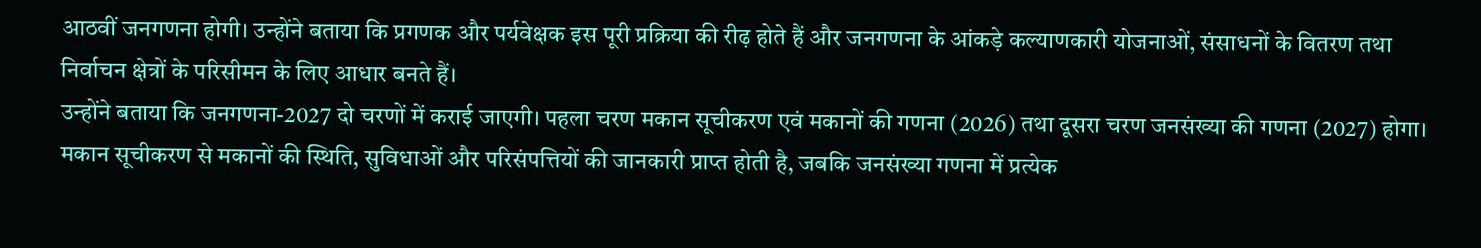आठवीं जनगणना होगी। उन्होंने बताया कि प्रगणक और पर्यवेक्षक इस पूरी प्रक्रिया की रीढ़ होते हैं और जनगणना के आंकड़े कल्याणकारी योजनाओं, संसाधनों के वितरण तथा निर्वाचन क्षेत्रों के परिसीमन के लिए आधार बनते हैं।
उन्होंने बताया कि जनगणना-2027 दो चरणों में कराई जाएगी। पहला चरण मकान सूचीकरण एवं मकानों की गणना (2026) तथा दूसरा चरण जनसंख्या की गणना (2027) होगा। मकान सूचीकरण से मकानों की स्थिति, सुविधाओं और परिसंपत्तियों की जानकारी प्राप्त होती है, जबकि जनसंख्या गणना में प्रत्येक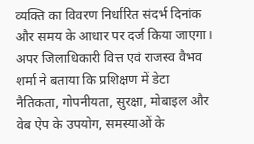व्यक्ति का विवरण निर्धारित संदर्भ दिनांक और समय के आधार पर दर्ज किया जाएगा।
अपर जिलाधिकारी वित्त एवं राजस्व वैभव शर्मा ने बताया कि प्रशिक्षण में डेटा नैतिकता, गोपनीयता, सुरक्षा, मोबाइल और वेब ऐप के उपयोग, समस्याओं के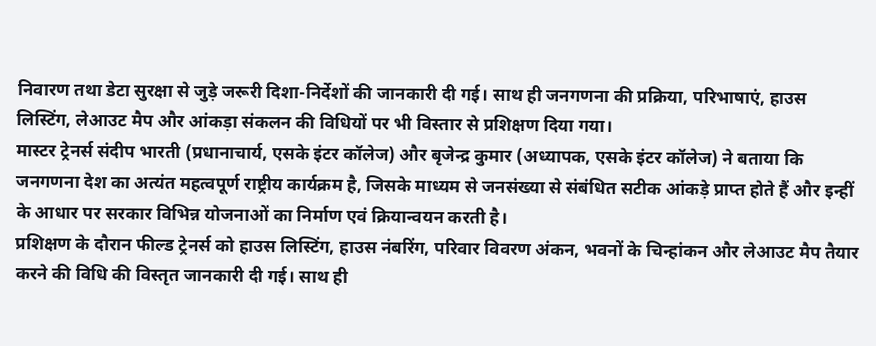निवारण तथा डेटा सुरक्षा से जुड़े जरूरी दिशा-निर्देशों की जानकारी दी गई। साथ ही जनगणना की प्रक्रिया, परिभाषाएं, हाउस लिस्टिंग, लेआउट मैप और आंकड़ा संकलन की विधियों पर भी विस्तार से प्रशिक्षण दिया गया।
मास्टर ट्रेनर्स संदीप भारती (प्रधानाचार्य, एसके इंटर कॉलेज) और बृजेन्द्र कुमार (अध्यापक, एसके इंटर कॉलेज) ने बताया कि जनगणना देश का अत्यंत महत्वपूर्ण राष्ट्रीय कार्यक्रम है, जिसके माध्यम से जनसंख्या से संबंधित सटीक आंकड़े प्राप्त होते हैं और इन्हीं के आधार पर सरकार विभिन्न योजनाओं का निर्माण एवं क्रियान्वयन करती है।
प्रशिक्षण के दौरान फील्ड ट्रेनर्स को हाउस लिस्टिंग, हाउस नंबरिंग, परिवार विवरण अंकन, भवनों के चिन्हांकन और लेआउट मैप तैयार करने की विधि की विस्तृत जानकारी दी गई। साथ ही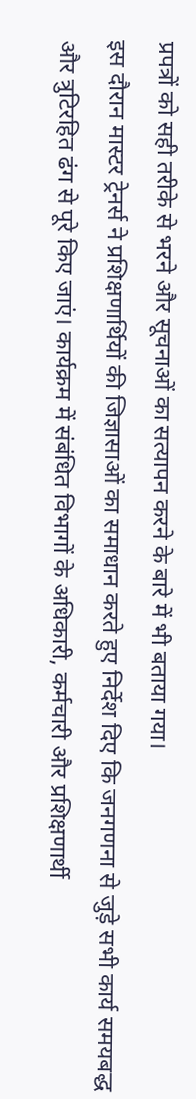प्रपत्रों को सही तरीके से भरने और सूचनाओं का सत्यापन करने के बारे में भी बताया गया।
इस दौरान मास्टर ट्रेनर्स ने प्रशिक्षणार्थियों की जिज्ञासाओं का समाधान करते हुए निर्देश दिए कि जनगणना से जुड़े सभी कार्य समयबद्ध और त्रुटिरहित ढंग से पूरे किए जाएं। कार्यक्रम में संबंधित विभागों के अधिकारी, कर्मचारी और प्रशिक्षणार्थी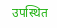उपस्थित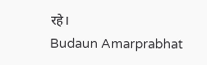रहे।
Budaun Amarprabhat